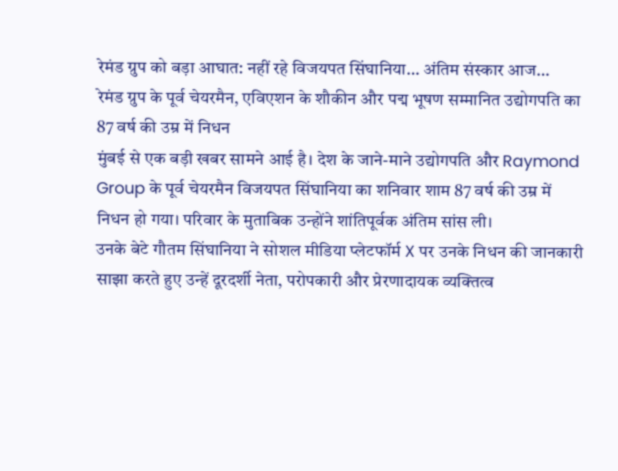रेमंड ग्रुप को बड़ा आघात: नहीं रहे विजयपत सिंघानिया… अंतिम संस्कार आज…
रेमंड ग्रुप के पूर्व चेयरमैन, एविएशन के शौकीन और पद्म भूषण सम्मानित उद्योगपति का 87 वर्ष की उम्र में निधन
मुंबई से एक बड़ी खबर सामने आई है। देश के जाने-माने उद्योगपति और Raymond Group के पूर्व चेयरमैन विजयपत सिंघानिया का शनिवार शाम 87 वर्ष की उम्र में निधन हो गया। परिवार के मुताबिक उन्होंने शांतिपूर्वक अंतिम सांस ली।
उनके बेटे गौतम सिंघानिया ने सोशल मीडिया प्लेटफॉर्म X पर उनके निधन की जानकारी साझा करते हुए उन्हें दूरदर्शी नेता, परोपकारी और प्रेरणादायक व्यक्तित्व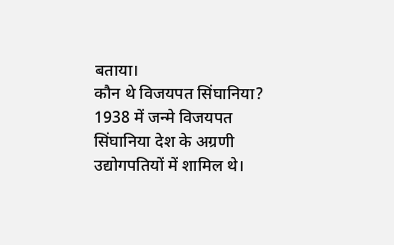बताया।
कौन थे विजयपत सिंघानिया?
1938 में जन्मे विजयपत सिंघानिया देश के अग्रणी उद्योगपतियों में शामिल थे।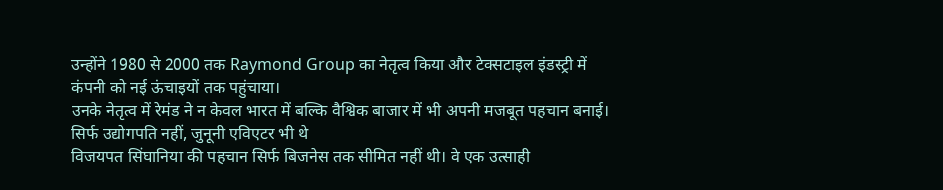उन्होंने 1980 से 2000 तक Raymond Group का नेतृत्व किया और टेक्सटाइल इंडस्ट्री में कंपनी को नई ऊंचाइयों तक पहुंचाया।
उनके नेतृत्व में रेमंड ने न केवल भारत में बल्कि वैश्विक बाजार में भी अपनी मजबूत पहचान बनाई।
सिर्फ उद्योगपति नहीं, जुनूनी एविएटर भी थे
विजयपत सिंघानिया की पहचान सिर्फ बिजनेस तक सीमित नहीं थी। वे एक उत्साही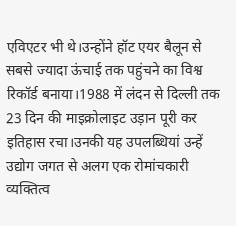एविएटर भी थे।उन्होंने हॉट एयर बैलून से सबसे ज्यादा ऊंचाई तक पहुंचने का विश्व रिकॉर्ड बनाया।1988 में लंदन से दिल्ली तक 23 दिन की माइक्रोलाइट उड़ान पूरी कर इतिहास रचा।उनकी यह उपलब्धियां उन्हें उद्योग जगत से अलग एक रोमांचकारी व्यक्तित्व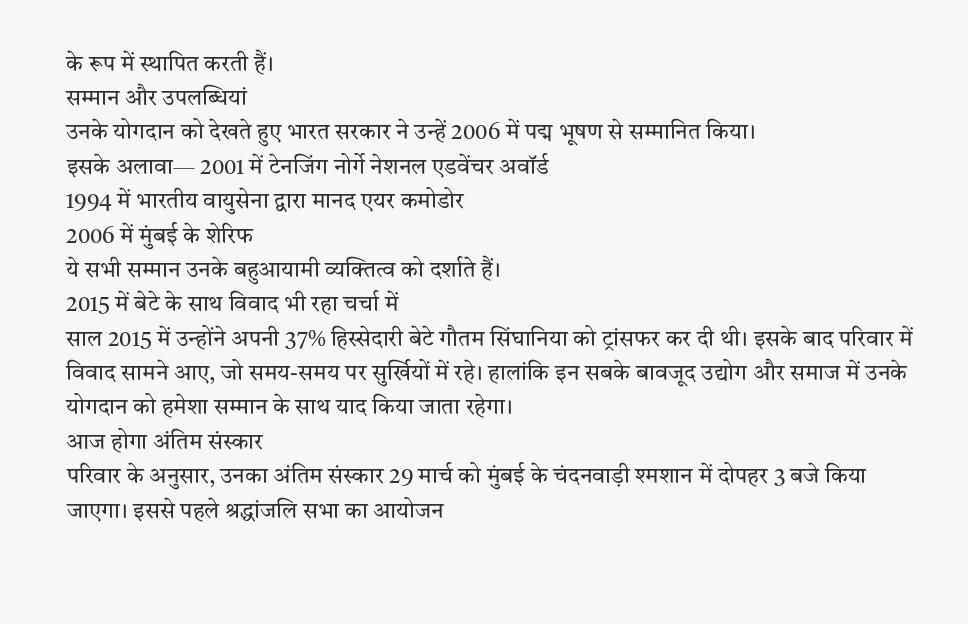के रूप में स्थापित करती हैं।
सम्मान और उपलब्धियां
उनके योगदान को देखते हुए भारत सरकार ने उन्हें 2006 में पद्म भूषण से सम्मानित किया।
इसके अलावा— 2001 में टेनजिंग नोर्गे नेशनल एडवेंचर अवॉर्ड
1994 में भारतीय वायुसेना द्वारा मानद एयर कमोडोर
2006 में मुंबई के शेरिफ
ये सभी सम्मान उनके बहुआयामी व्यक्तित्व को दर्शाते हैं।
2015 में बेटे के साथ विवाद भी रहा चर्चा में
साल 2015 में उन्होंने अपनी 37% हिस्सेदारी बेटे गौतम सिंघानिया को ट्रांसफर कर दी थी। इसके बाद परिवार में विवाद सामने आए, जो समय-समय पर सुर्खियों में रहे। हालांकि इन सबके बावजूद उद्योग और समाज में उनके योगदान को हमेशा सम्मान के साथ याद किया जाता रहेगा।
आज होगा अंतिम संस्कार
परिवार के अनुसार, उनका अंतिम संस्कार 29 मार्च को मुंबई के चंदनवाड़ी श्मशान में दोपहर 3 बजे किया जाएगा। इससे पहले श्रद्धांजलि सभा का आयोजन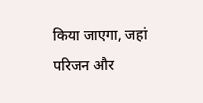किया जाएगा, जहां परिजन और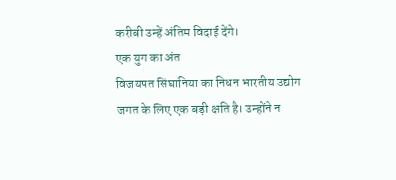करीबी उन्हें अंतिम विदाई देंगे।
एक युग का अंत
विजयपत सिंघानिया का निधन भारतीय उद्योग जगत के लिए एक बड़ी क्षति है। उन्होंने न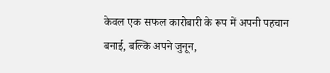केवल एक सफल कारोबारी के रूप में अपनी पहचान बनाई, बल्कि अपने जुनून,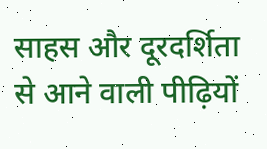साहस और दूरदर्शिता से आने वाली पीढ़ियों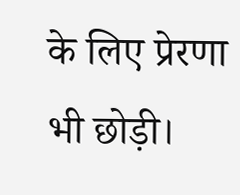के लिए प्रेरणा भी छोड़ी।